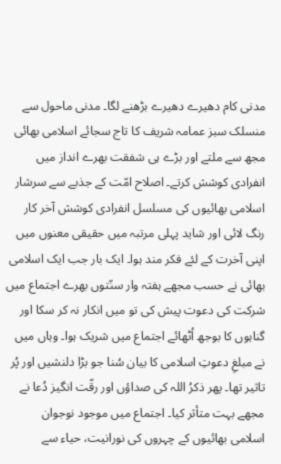مدنی کام دھیرے دھیرے بڑھنے لگا۔ مدنی ماحول سے منسلک سبز عمامہ شریف کا تاج سجائے اسلامی بھائی مجھ سے ملتے اور بڑے ہی شفقت بھرے انداز میں انفرادی کوشش کرتے۔ اصلاح امّت کے جذبے سے سرشار اسلامی بھائیوں کی مسلسل انفرادی کوشش آخر کار رنگ لائی اور شاید پہلی مرتبہ میں حقیقی معنوں میں اپنی آخرت کے لئے فکر مند ہوا۔ ایک بار جب ایک اسلامی بھائی نے حسب مجھے ہفتہ وار سنّتوں بھرے اجتماع میں شرکت کی دعوت پیش کی تو میں انکار نہ کر سکا اور گناہوں کا بوجھ اُٹھائے اجتماع میں شریک ہوا۔ وہاں میں نے مبلغِ دعوتِ اسلامی کا بیان سُنا جو بڑا دلنشیں اور پُر تاثیر تھا۔ پھر ذکرُ اللہ کی صداؤں اور رقّت انگیز دُعا نے مجھے بہت متأثر کیا۔ اجتماع میں موجود نوجوان اسلامی بھائیوں کے چہروں کی نورانیت، حیاء سے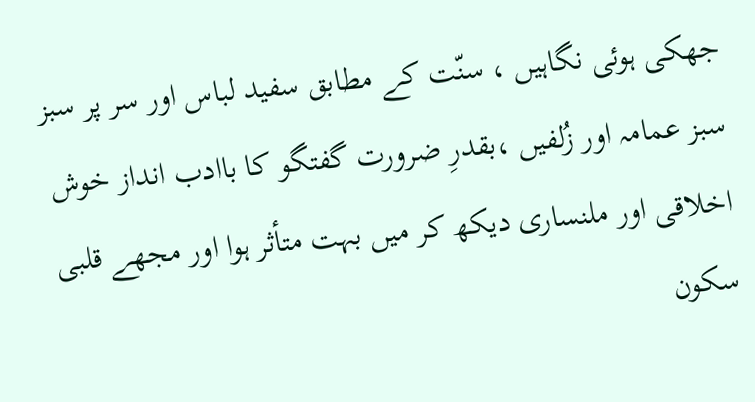جھکی ہوئی نگاہیں ، سنّت کے مطابق سفید لباس اور سر پر سبز سبز عمامہ اور زُلفیں ،بقدرِ ضرورت گفتگو کا باادب انداز خوش اخلاقی اور ملنساری دیکھ کر میں بہت متأثر ہوا اور مجھے قلبی سکون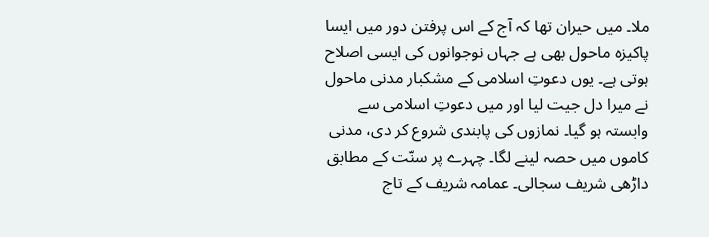ملا۔ میں حیران تھا کہ آج کے اس پرفتن دور میں ایسا پاکیزہ ماحول بھی ہے جہاں نوجوانوں کی ایسی اصلاح ہوتی ہے۔ یوں دعوتِ اسلامی کے مشکبار مدنی ماحول نے میرا دل جیت لیا اور میں دعوتِ اسلامی سے وابستہ ہو گیا۔ نمازوں کی پابندی شروع کر دی، مدنی کاموں میں حصہ لینے لگا۔ چہرے پر سنّت کے مطابق داڑھی شریف سجالی۔ عمامہ شریف کے تاج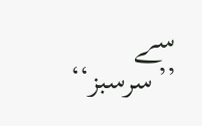سے ’’سرسبز‘‘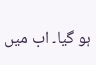ہو گیا۔ اب میں